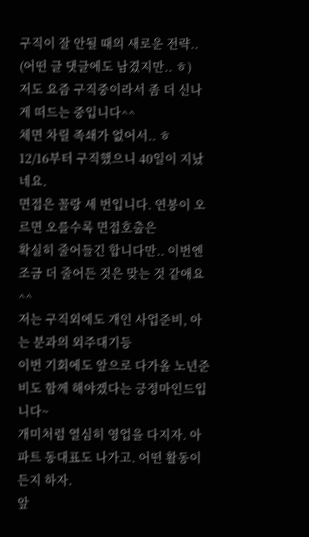구직이 잘 안될 때의 새로운 전략..
(어떤 글 댓글에도 남겼지만.. ㅎ)
저도 요즘 구직중이라서 좀 더 신나게 떠드는 중입니다^^
체면 차릴 족쇄가 없어서.. ㅎ
12/16부터 구직했으니 40일이 지났네요.
면접은 꼴랑 세 번입니다. 연봉이 오르면 오를수록 면접호출은
확실히 줄어들긴 합니다만.. 이번엔 조금 더 줄어든 것은 맞는 것 같애요^^
저는 구직외에도 개인 사업준비, 아는 분과의 외주대기등
이번 기회에도 앞으로 다가올 노년준비도 함께 해야겠다는 긍정마인드입니다~
개미처럼 열심히 영업을 다지자. 아파트 동대표도 나가고. 어떤 활동이든지 하자.
앞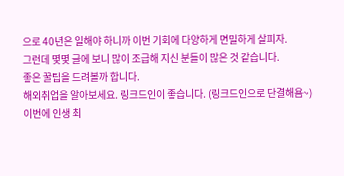으로 40년은 일해야 하니까 이번 기회에 다양하게 면밀하게 살피자.
그런데 몇몇 글에 보니 많이 조급해 지신 분들이 많은 것 같습니다.
좋은 꿀팁을 드려볼까 합니다.
해외취업을 알아보세요. 링크드인이 좋습니다. (링크드인으로 단결해욤~)
이번에 인생 최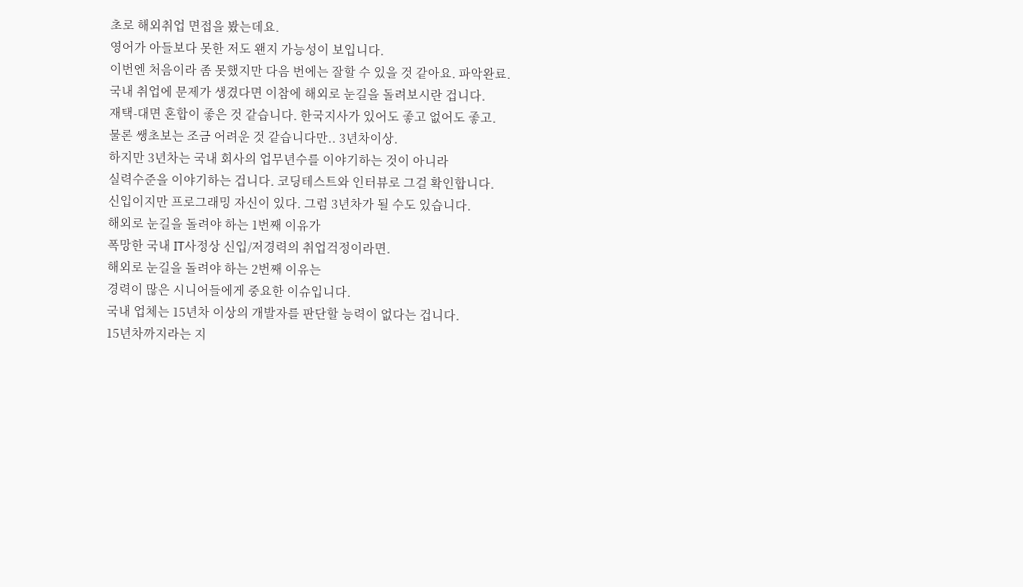초로 해외취업 면접을 봤는데요.
영어가 아들보다 못한 저도 왠지 가능성이 보입니다.
이번엔 처음이라 좀 못했지만 다음 번에는 잘할 수 있을 것 같아요. 파악완료.
국내 취업에 문제가 생겼다면 이참에 해외로 눈길을 돌려보시란 겁니다.
재택-대면 혼합이 좋은 것 같습니다. 한국지사가 있어도 좋고 없어도 좋고.
물론 쌩초보는 조금 어려운 것 같습니다만.. 3년차이상.
하지만 3년차는 국내 회사의 업무년수를 이야기하는 것이 아니라
실력수준을 이야기하는 겁니다. 코딩테스트와 인터뷰로 그걸 확인합니다.
신입이지만 프로그래밍 자신이 있다. 그럼 3년차가 될 수도 있습니다.
해외로 눈길을 돌려야 하는 1번째 이유가
폭망한 국내 IT사정상 신입/저경력의 취업걱정이라면.
해외로 눈길을 돌려야 하는 2번째 이유는
경력이 많은 시니어들에게 중요한 이슈입니다.
국내 업체는 15년차 이상의 개발자를 판단할 능력이 없다는 겁니다.
15년차까지라는 지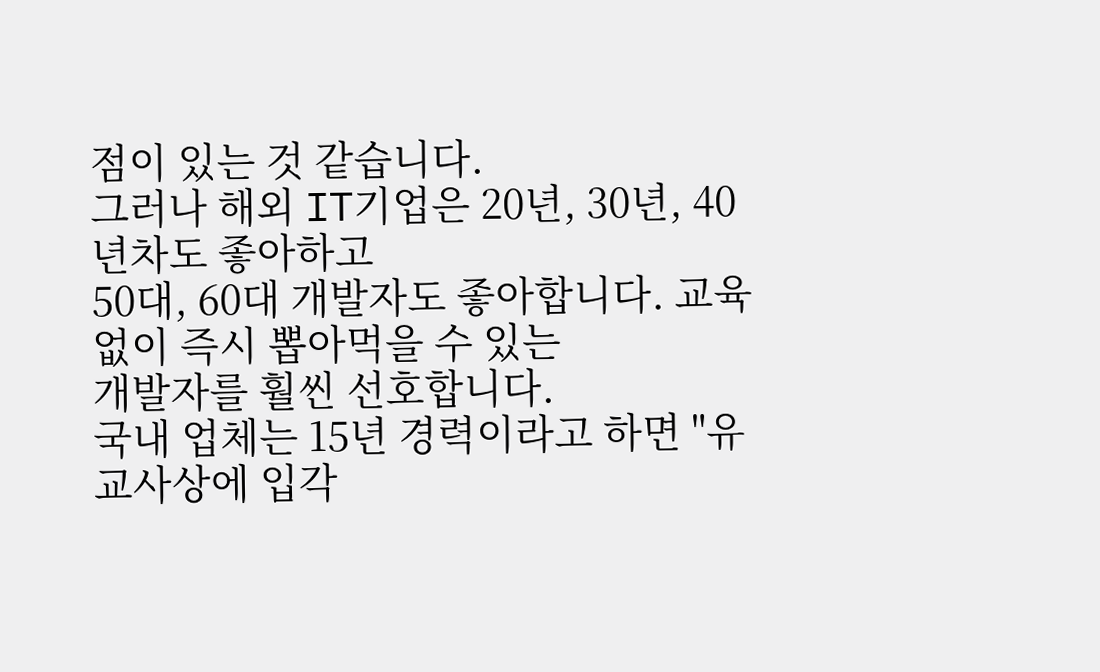점이 있는 것 같습니다.
그러나 해외 IT기업은 20년, 30년, 40년차도 좋아하고
50대, 60대 개발자도 좋아합니다. 교육없이 즉시 뽑아먹을 수 있는
개발자를 훨씬 선호합니다.
국내 업체는 15년 경력이라고 하면 "유교사상에 입각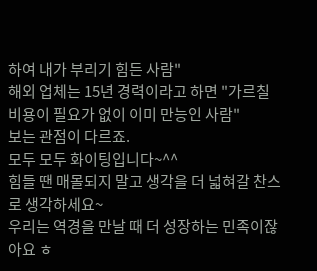하여 내가 부리기 힘든 사람"
해외 업체는 15년 경력이라고 하면 "가르칠 비용이 필요가 없이 이미 만능인 사람"
보는 관점이 다르죠.
모두 모두 화이팅입니다~^^
힘들 땐 매몰되지 말고 생각을 더 넓혀갈 찬스로 생각하세요~
우리는 역경을 만날 때 더 성장하는 민족이잖아요 ㅎ